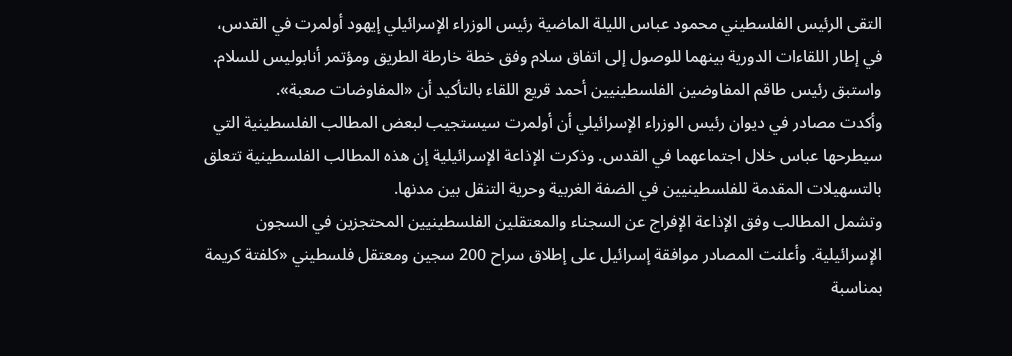التقى الرئيس الفلسطيني محمود عباس الليلة الماضية رئيس الوزراء الإسرائيلي إيهود أولمرت في القدس، في إطار اللقاءات الدورية بينهما للوصول إلى اتفاق سلام وفق خطة خارطة الطريق ومؤتمر أنابوليس للسلام.
واستبق رئيس طاقم المفاوضين الفلسطينيين أحمد قريع اللقاء بالتأكيد أن «المفاوضات صعبة».
وأكدت مصادر في ديوان رئيس الوزراء الإسرائيلي أن أولمرت سيستجيب لبعض المطالب الفلسطينية التي سيطرحها عباس خلال اجتماعهما في القدس. وذكرت الإذاعة الإسرائيلية إن هذه المطالب الفلسطينية تتعلق بالتسهيلات المقدمة للفلسطينيين في الضفة الغربية وحرية التنقل بين مدنها.
وتشمل المطالب وفق الإذاعة الإفراج عن السجناء والمعتقلين الفلسطينيين المحتجزين في السجون الإسرائيلية. وأعلنت المصادر موافقة إسرائيل على إطلاق سراح 200 سجين ومعتقل فلسطيني «كلفتة كريمة بمناسبة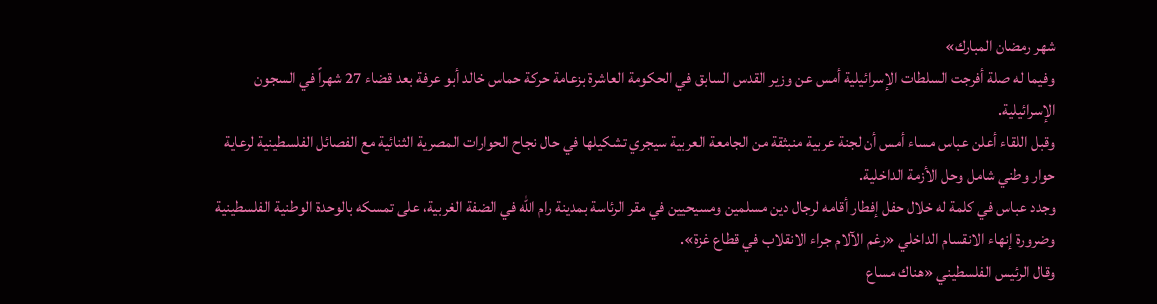شهر رمضان المبارك»
وفيما له صلة أفرجت السلطات الإسرائيلية أمس عن وزير القدس السابق في الحكومة العاشرة بزعامة حركة حماس خالد أبو عرفة بعد قضاء 27 شهراً في السجون الإسرائيلية.
وقبل اللقاء أعلن عباس مساء أمس أن لجنة عربية منبثقة من الجامعة العربية سيجري تشكيلها في حال نجاح الحوارات المصرية الثنائية مع الفصائل الفلسطينية لرعاية حوار وطني شامل وحل الأزمة الداخلية.
وجدد عباس في كلمة له خلال حفل إفطار أقامه لرجال دين مسلمين ومسيحيين في مقر الرئاسة بمدينة رام الله في الضفة الغربية، على تمسكه بالوحدة الوطنية الفلسطينية وضرورة إنهاء الانقسام الداخلي «رغم الآلام جراء الانقلاب في قطاع غزة».
وقال الرئيس الفلسطيني «هناك مساع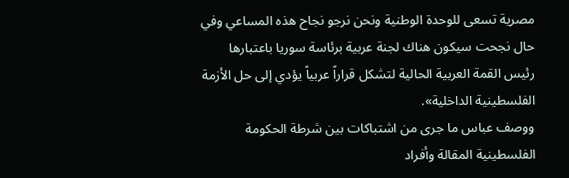مصرية تسعى للوحدة الوطنية ونحن نرجو نجاح هذه المساعي وفي حال نجحت سيكون هناك لجنة عربية برئاسة سوريا باعتبارها رئيس القمة العربية الحالية لتشكل قراراً عربياً يؤدي إلى حل الأزمة الفلسطينية الداخلية».
ووصف عباس ما جرى من اشتباكات بين شرطة الحكومة الفلسطينية المقالة وأفراد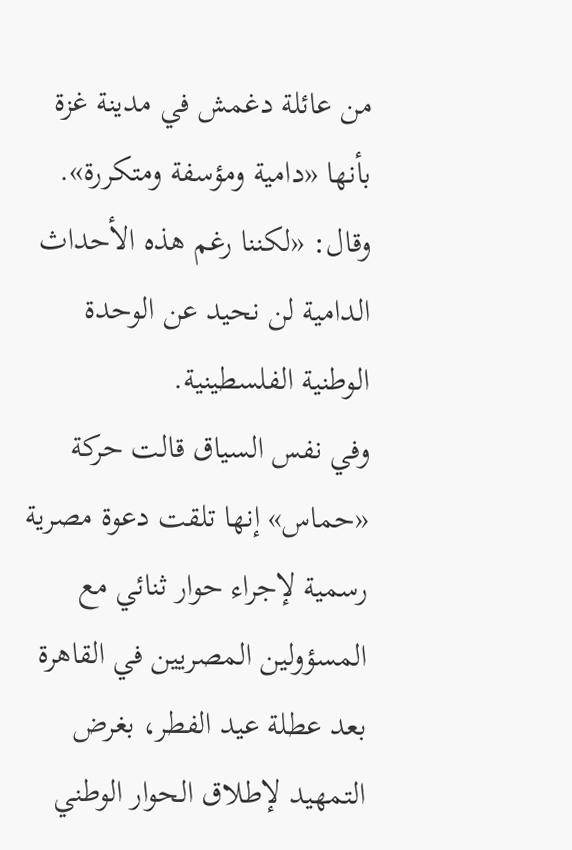من عائلة دغمش في مدينة غزة بأنها «دامية ومؤسفة ومتكررة». وقال: «لكننا رغم هذه الأحداث الدامية لن نحيد عن الوحدة الوطنية الفلسطينية.
وفي نفس السياق قالت حركة «حماس» إنها تلقت دعوة مصرية رسمية لإجراء حوار ثنائي مع المسؤولين المصريين في القاهرة بعد عطلة عيد الفطر، بغرض التمهيد لإطلاق الحوار الوطني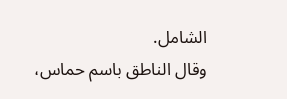الشامل.
وقال الناطق باسم حماس،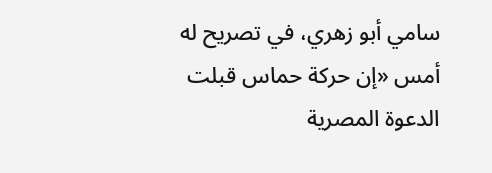سامي أبو زهري، في تصريح له أمس «إن حركة حماس قبلت الدعوة المصرية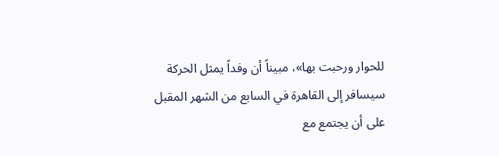للحوار ورحبت بها»، مبيناً أن وفداً يمثل الحركة سيسافر إلى القاهرة في السابع من الشهر المقبل على أن يجتمع مع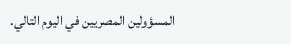المسؤولين المصريين في اليوم التالي.